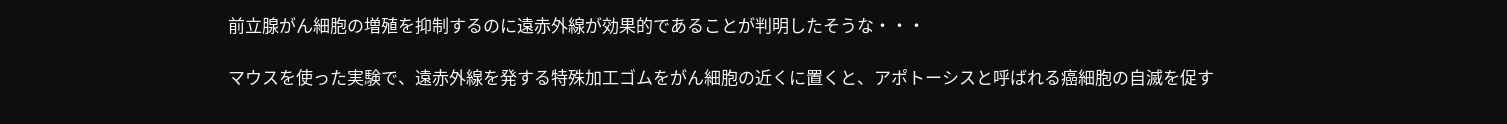前立腺がん細胞の増殖を抑制するのに遠赤外線が効果的であることが判明したそうな・・・

マウスを使った実験で、遠赤外線を発する特殊加工ゴムをがん細胞の近くに置くと、アポトーシスと呼ばれる癌細胞の自滅を促す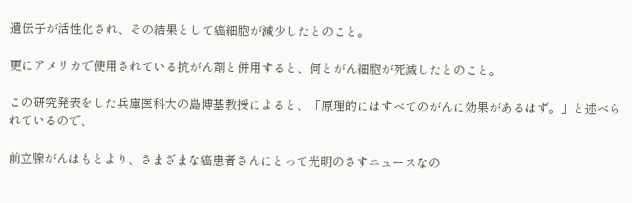遺伝子が活性化され、その結果として癌細胞が減少したとのこと。

更にアメリカで使用されている抗がん剤と併用すると、何とがん細胞が死滅したとのこと。

この研究発表をした兵庫医科大の島博基教授によると、「原理的にはすべてのがんに効果があるはず。」と述べられているので、

前立腺がんはもとより、さまざまな癌患者さんにとって光明のさすニュースなの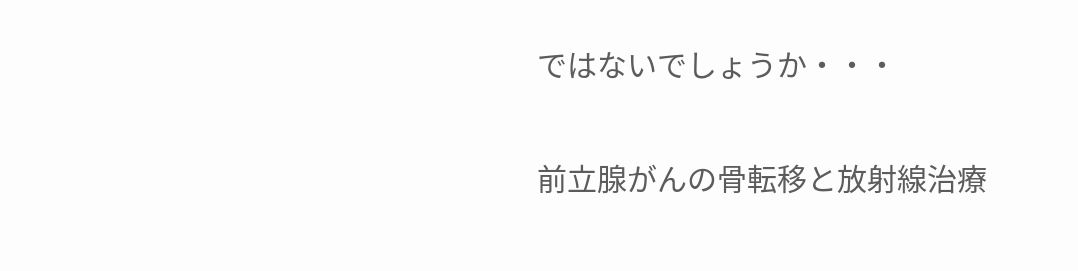ではないでしょうか・・・

前立腺がんの骨転移と放射線治療